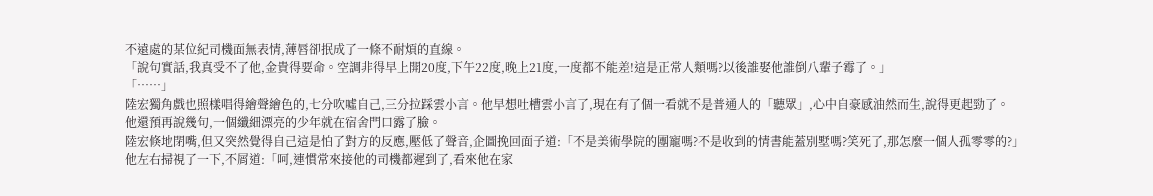不遠處的某位紀司機面無表情,薄唇卻抿成了一條不耐煩的直線。
「說句實話,我真受不了他,金貴得要命。空調非得早上開20度,下午22度,晚上21度,一度都不能差!這是正常人類嗎?以後誰娶他誰倒八輩子霉了。」
「……」
陸宏獨角戲也照樣唱得繪聲繪色的,七分吹噓自己,三分拉踩雲小言。他早想吐槽雲小言了,現在有了個一看就不是普通人的「聽眾」,心中自豪感油然而生,說得更起勁了。
他還預再說幾句,一個纖細漂亮的少年就在宿舍門口露了臉。
陸宏倏地閉嘴,但又突然覺得自己這是怕了對方的反應,壓低了聲音,企圖挽回面子道:「不是美術學院的團寵嗎?不是收到的情書能蓋別墅嗎?笑死了,那怎麼一個人孤零零的?」
他左右掃視了一下,不屑道:「呵,連慣常來接他的司機都遲到了,看來他在家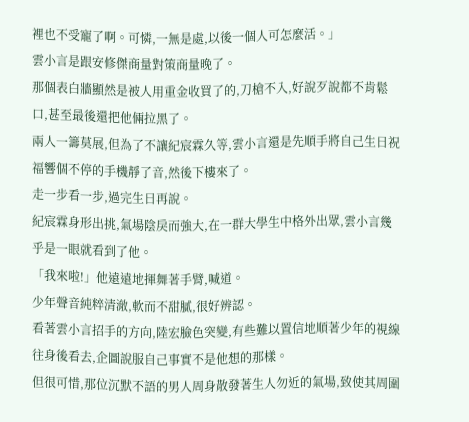裡也不受寵了啊。可憐,一無是處,以後一個人可怎麼活。」
雲小言是跟安修傑商量對策商量晚了。
那個表白牆顯然是被人用重金收買了的,刀槍不入,好說歹說都不肯鬆口,甚至最後還把他倆拉黑了。
兩人一籌莫展,但為了不讓紀宸霖久等,雲小言還是先順手將自己生日祝福響個不停的手機靜了音,然後下樓來了。
走一步看一步,過完生日再說。
紀宸霖身形出挑,氣場陰戾而強大,在一群大學生中格外出眾,雲小言幾乎是一眼就看到了他。
「我來啦!」他遠遠地揮舞著手臂,喊道。
少年聲音純粹清澈,軟而不甜膩,很好辨認。
看著雲小言招手的方向,陸宏臉色突變,有些難以置信地順著少年的視線往身後看去,企圖說服自己事實不是他想的那樣。
但很可惜,那位沉默不語的男人周身散發著生人勿近的氣場,致使其周圍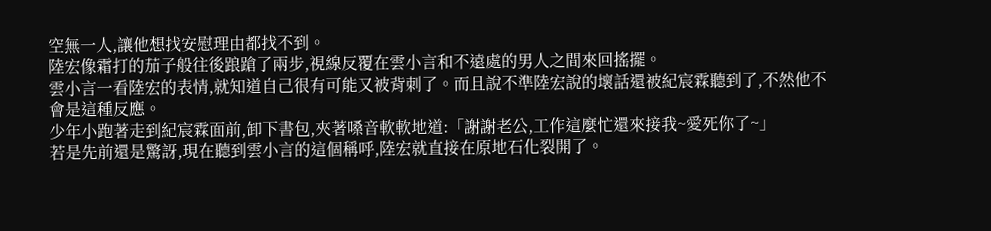空無一人,讓他想找安慰理由都找不到。
陸宏像霜打的茄子般往後踉蹌了兩步,視線反覆在雲小言和不遠處的男人之間來回搖擺。
雲小言一看陸宏的表情,就知道自己很有可能又被背刺了。而且說不準陸宏說的壞話還被紀宸霖聽到了,不然他不會是這種反應。
少年小跑著走到紀宸霖面前,卸下書包,夾著嗓音軟軟地道:「謝謝老公,工作這麼忙還來接我~愛死你了~」
若是先前還是驚訝,現在聽到雲小言的這個稱呼,陸宏就直接在原地石化裂開了。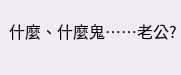什麼、什麼鬼……老公?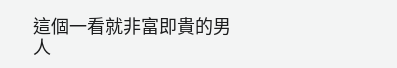這個一看就非富即貴的男人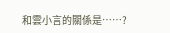和雲小言的關係是……?